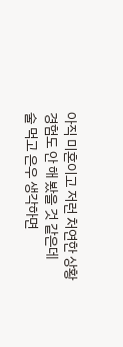아직 미혼이고 저런 처연한 상황 경험도 안 해 봤을 것 같은데
술 먹고 은우 생각하면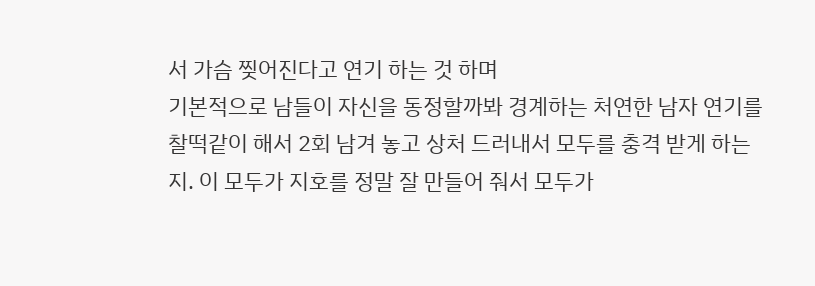서 가슴 찢어진다고 연기 하는 것 하며
기본적으로 남들이 자신을 동정할까봐 경계하는 처연한 남자 연기를 찰떡같이 해서 2회 남겨 놓고 상처 드러내서 모두를 충격 받게 하는지. 이 모두가 지호를 정말 잘 만들어 줘서 모두가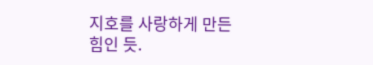지호를 사랑하게 만든 힘인 듯.